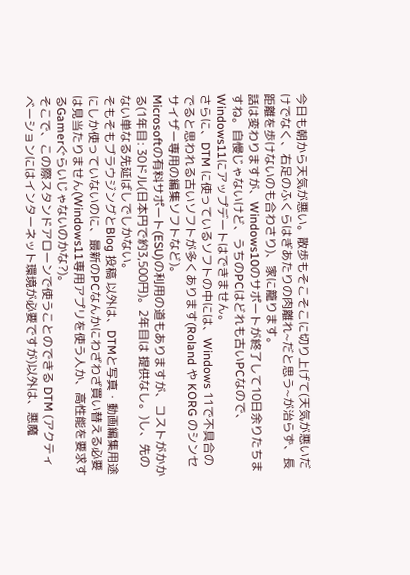今日も朝から天気が悪い。散歩もそこそこに切り上げて(天気が悪いだけでなく、右足のふくらはぎあたりの肉離れ~だと思う~が治らず、長距離を歩けないのも合わさり)、家に籠ります。
話は変わりますが、Windows10のサポートが終了して10日余りたちますね。自慢じゃないけど、うちのPCはどれも古いPCなので、Windows11にアップデートはできません。
さらに、DTM に使っているソフトの中には、Windows 11で不具合のでると思われる古いソフトが多くあります(Roland や KORG のシンセサイザー専用の編集ソフトなど)。
Microsoftの有料サポート(ESU)の利用の道もありますが、コストがかかる(1年目: 30ドル(日本円で約3,500円)。2年目は 提供なし。)し、先のない単なる先延ばしでしかない。
そもそもブラウジングとBlog 投稿 以外は、DTMと写真・動画編集用途にしか使っていないのに、最新のPCなんかにわざわざ買い替える必要は見当たりません(Windows11専用アプリを使う人か、高性能を要求するGamerぐらいじゃないのかな?)。
そこで、この際スタンドアローンで使うことのできる DTM (アクティベーションにはインターネット環境が必要ですが)以外は、悪魔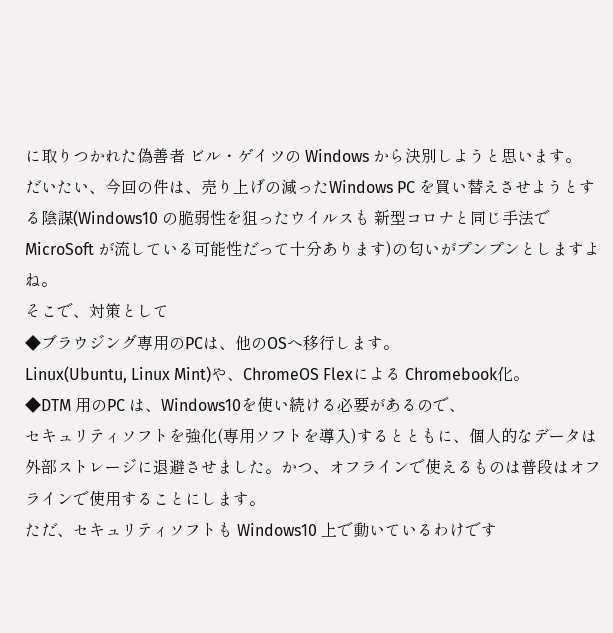に取りつかれた偽善者 ビル・ゲイツの Windows から決別しようと思います。
だいたい、今回の件は、売り上げの減ったWindows PC を買い替えさせようとする陰謀(Windows10 の脆弱性を狙ったウイルスも 新型コロナと同じ手法で MicroSoft が流している可能性だって十分あります)の匂いがプンプンとしますよね。
そこで、対策として
◆ブラウジング専用のPCは、他のOSへ移行します。
Linux(Ubuntu, Linux Mint)や、ChromeOS Flexによる Chromebook化。
◆DTM 用のPC は、Windows10を使い続ける必要があるので、
セキュリティソフトを強化(専用ソフトを導入)するとともに、個人的なデータは外部ストレージに退避させました。かつ、オフラインで使えるものは普段はオフラインで使用することにします。
ただ、セキュリティソフトも Windows10 上で動いているわけです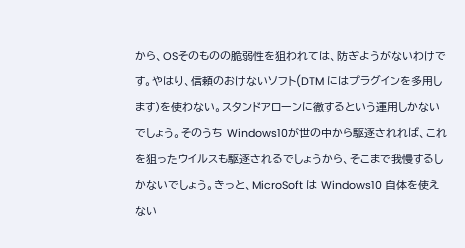から、OSそのものの脆弱性を狙われては、防ぎようがないわけです。やはり、信頼のおけないソフト(DTM にはプラグインを多用します)を使わない。スタンドアローンに徹するという運用しかないでしょう。そのうち Windows10が世の中から駆逐されれば、これを狙ったウイルスも駆逐されるでしょうから、そこまで我慢するしかないでしょう。きっと、MicroSoft は Windows10 自体を使えない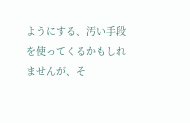ようにする、汚い手段を使ってくるかもしれませんが、そ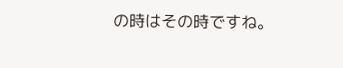の時はその時ですね。